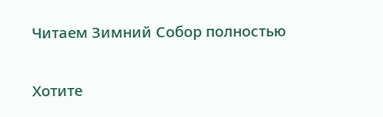Читаем Зимний Собор полностью

Хотите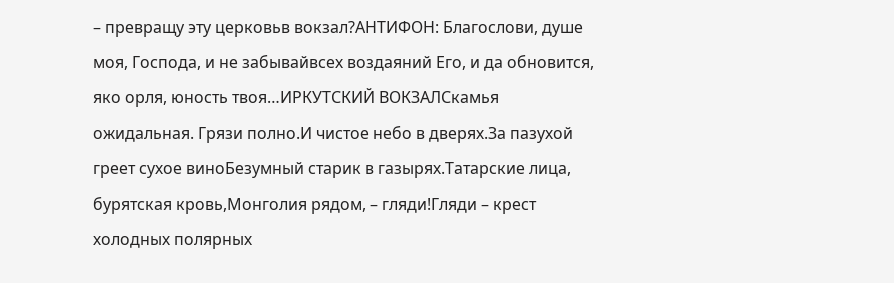– превращу эту церковьв вокзал?АНТИФОН: Благослови, душе моя, Господа, и не забывайвсех воздаяний Его, и да обновится, яко орля, юность твоя…ИРКУТСКИЙ ВОКЗАЛСкамья ожидальная. Грязи полно.И чистое небо в дверях.За пазухой греет сухое виноБезумный старик в газырях.Татарские лица, бурятская кровь,Монголия рядом, – гляди!Гляди – крест холодных полярных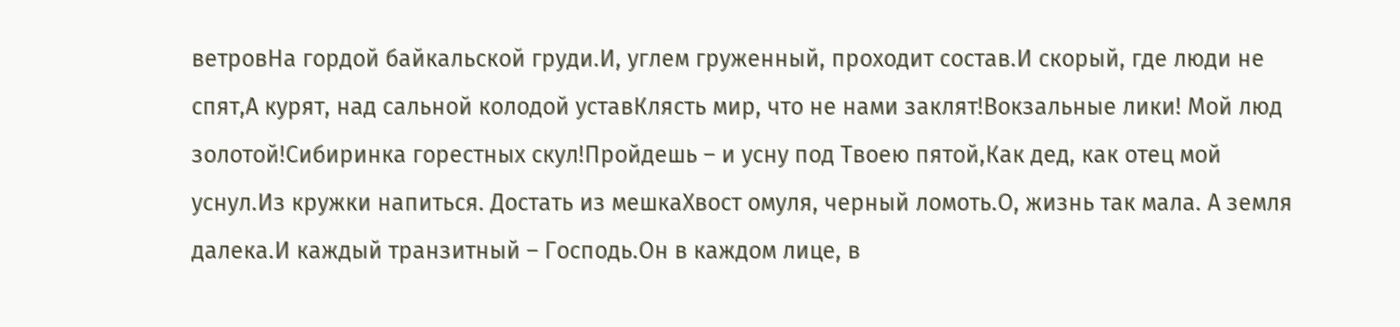ветровНа гордой байкальской груди.И, углем груженный, проходит состав.И скорый, где люди не спят,А курят, над сальной колодой уставКлясть мир, что не нами заклят!Вокзальные лики! Мой люд золотой!Сибиринка горестных скул!Пройдешь – и усну под Твоею пятой,Как дед, как отец мой уснул.Из кружки напиться. Достать из мешкаХвост омуля, черный ломоть.О, жизнь так мала. А земля далека.И каждый транзитный – Господь.Он в каждом лице, в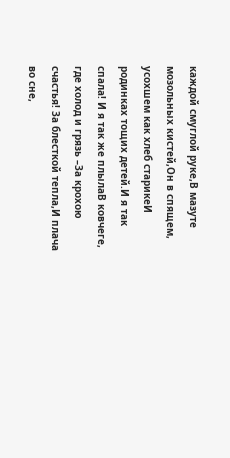каждой смуглой руке,В мазуте мозольных кистей,Он в спящем, усохшем как хлеб старикеИ родинках тощих детей.И я так спала! И я так же плылаВ ковчеге, где холод и грязь –За крохою счастья! За блесткой тепла,И плача во сне,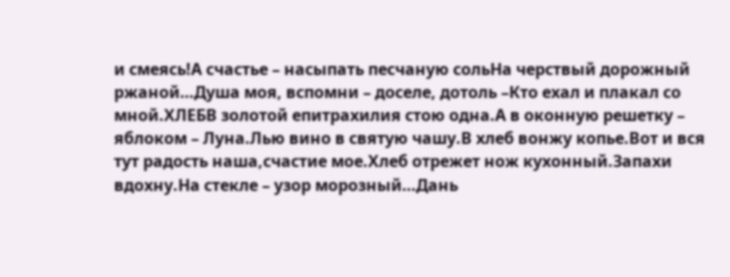и смеясь!А счастье – насыпать песчаную сольНа черствый дорожный ржаной…Душа моя, вспомни – доселе, дотоль –Кто ехал и плакал со мной.ХЛЕБВ золотой епитрахилия стою одна.А в оконную решетку – яблоком – Луна.Лью вино в святую чашу.В хлеб вонжу копье.Вот и вся тут радость наша,счастие мое.Хлеб отрежет нож кухонный.Запахи вдохну.На стекле – узор морозный…Дань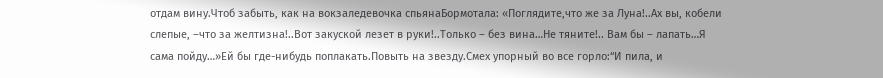отдам вину.Чтоб забыть, как на вокзаледевочка спьянаБормотала: «Поглядите,что же за Луна!..Ах вы, кобели слепые, –что за желтизна!..Вот закуской лезет в руки!..Только – без вина…Не тяните!.. Вам бы – лапать…Я сама пойду…»Ей бы где-нибудь поплакать.Повыть на звезду.Смех упорный во все горло:“И пила, и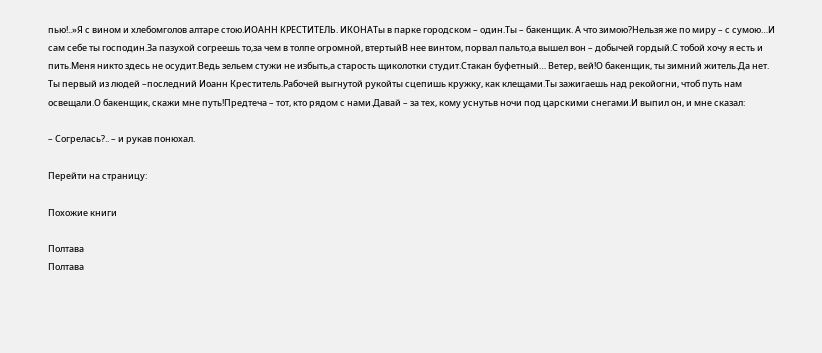пью!..»Я с вином и хлебомголов алтаре стою.ИОАНН КРЕСТИТЕЛЬ. ИКОНАТы в парке городском – один.Ты – бакенщик. А что зимою?Нельзя же по миру – с сумою…И сам себе ты господин.За пазухой согреешь то,за чем в толпе огромной, втертыйВ нее винтом, порвал пальто,а вышел вон – добычей гордый.С тобой хочу я есть и пить.Меня никто здесь не осудит.Ведь зельем стужи не избыть,а старость щиколотки студит.Стакан буфетный… Ветер, вей!О бакенщик, ты зимний житель.Да нет. Ты первый из людей –последний Иоанн Креститель.Рабочей выгнутой рукойты сцепишь кружку, как клещами.Ты зажигаешь над рекойогни, чтоб путь нам освещали.О бакенщик, скажи мне путь!Предтеча – тот, кто рядом с нами.Давай – за тех, кому уснутьв ночи под царскими снегами.И выпил он, и мне сказал:

– Согрелась?.. – и рукав понюхал.

Перейти на страницу:

Похожие книги

Полтава
Полтава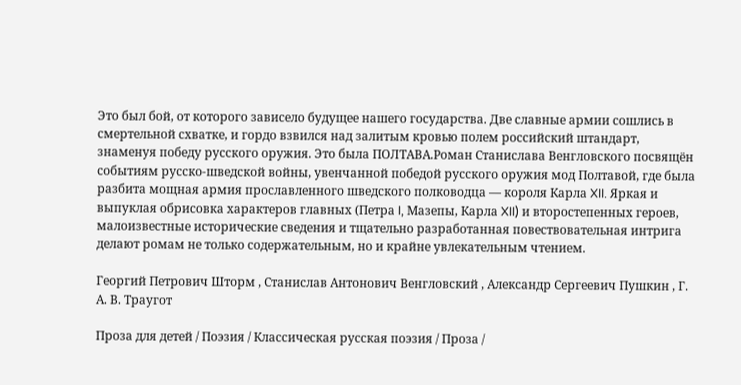Это был бой, от которого зависело будущее нашего государства. Две славные армии сошлись в смертельной схватке, и гордо взвился над залитым кровью полем российский штандарт, знаменуя победу русского оружия. Это была ПОЛТАВА.Роман Станислава Венгловского посвящён событиям русско-шведской войны, увенчанной победой русского оружия мод Полтавой, где была разбита мощная армия прославленного шведского полководца — короля Карла XII. Яркая и выпуклая обрисовка характеров главных (Петра I, Мазепы, Карла XII) и второстепенных героев, малоизвестные исторические сведения и тщательно разработанная повествовательная интрига делают ромам не только содержательным, но и крайне увлекательным чтением.

Георгий Петрович Шторм , Станислав Антонович Венгловский , Александр Сергеевич Пушкин , Г. А. В. Траугот

Проза для детей / Поэзия / Классическая русская поэзия / Проза /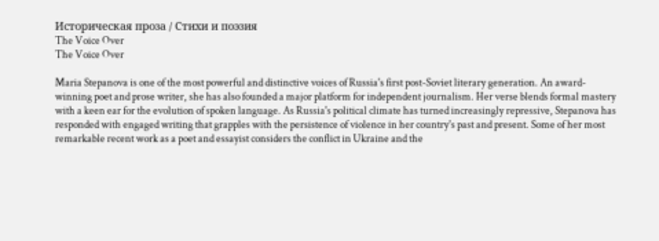Историческая проза / Стихи и поэзия
The Voice Over
The Voice Over

Maria Stepanova is one of the most powerful and distinctive voices of Russia's first post-Soviet literary generation. An award-winning poet and prose writer, she has also founded a major platform for independent journalism. Her verse blends formal mastery with a keen ear for the evolution of spoken language. As Russia's political climate has turned increasingly repressive, Stepanova has responded with engaged writing that grapples with the persistence of violence in her country's past and present. Some of her most remarkable recent work as a poet and essayist considers the conflict in Ukraine and the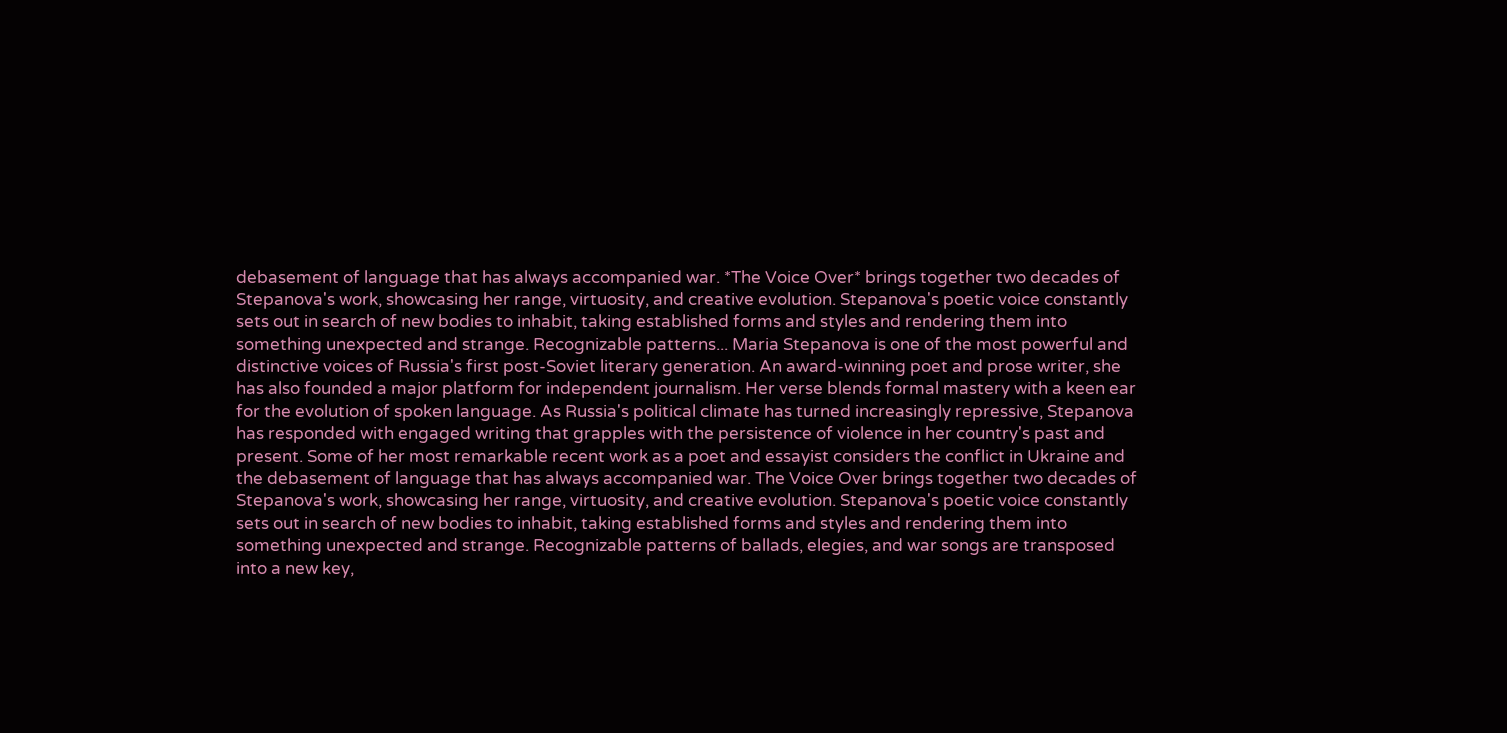debasement of language that has always accompanied war. *The Voice Over* brings together two decades of Stepanova's work, showcasing her range, virtuosity, and creative evolution. Stepanova's poetic voice constantly sets out in search of new bodies to inhabit, taking established forms and styles and rendering them into something unexpected and strange. Recognizable patterns... Maria Stepanova is one of the most powerful and distinctive voices of Russia's first post-Soviet literary generation. An award-winning poet and prose writer, she has also founded a major platform for independent journalism. Her verse blends formal mastery with a keen ear for the evolution of spoken language. As Russia's political climate has turned increasingly repressive, Stepanova has responded with engaged writing that grapples with the persistence of violence in her country's past and present. Some of her most remarkable recent work as a poet and essayist considers the conflict in Ukraine and the debasement of language that has always accompanied war. The Voice Over brings together two decades of Stepanova's work, showcasing her range, virtuosity, and creative evolution. Stepanova's poetic voice constantly sets out in search of new bodies to inhabit, taking established forms and styles and rendering them into something unexpected and strange. Recognizable patterns of ballads, elegies, and war songs are transposed into a new key,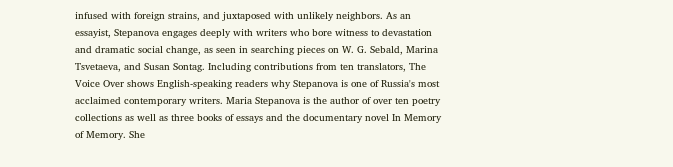infused with foreign strains, and juxtaposed with unlikely neighbors. As an essayist, Stepanova engages deeply with writers who bore witness to devastation and dramatic social change, as seen in searching pieces on W. G. Sebald, Marina Tsvetaeva, and Susan Sontag. Including contributions from ten translators, The Voice Over shows English-speaking readers why Stepanova is one of Russia's most acclaimed contemporary writers. Maria Stepanova is the author of over ten poetry collections as well as three books of essays and the documentary novel In Memory of Memory. She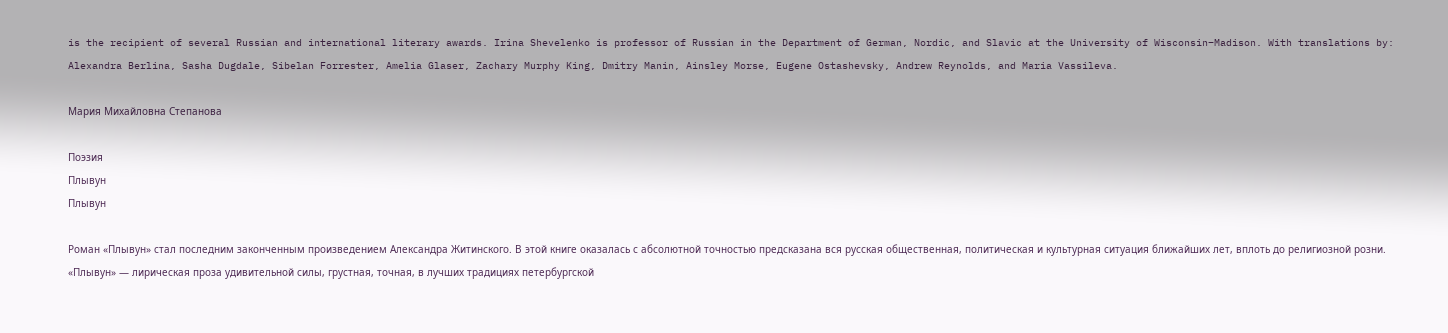is the recipient of several Russian and international literary awards. Irina Shevelenko is professor of Russian in the Department of German, Nordic, and Slavic at the University of Wisconsin–Madison. With translations by: Alexandra Berlina, Sasha Dugdale, Sibelan Forrester, Amelia Glaser, Zachary Murphy King, Dmitry Manin, Ainsley Morse, Eugene Ostashevsky, Andrew Reynolds, and Maria Vassileva.

Мария Михайловна Степанова

Поэзия
Плывун
Плывун

Роман «Плывун» стал последним законченным произведением Александра Житинского. В этой книге оказалась с абсолютной точностью предсказана вся русская общественная, политическая и культурная ситуация ближайших лет, вплоть до религиозной розни. «Плывун» — лирическая проза удивительной силы, грустная, точная, в лучших традициях петербургской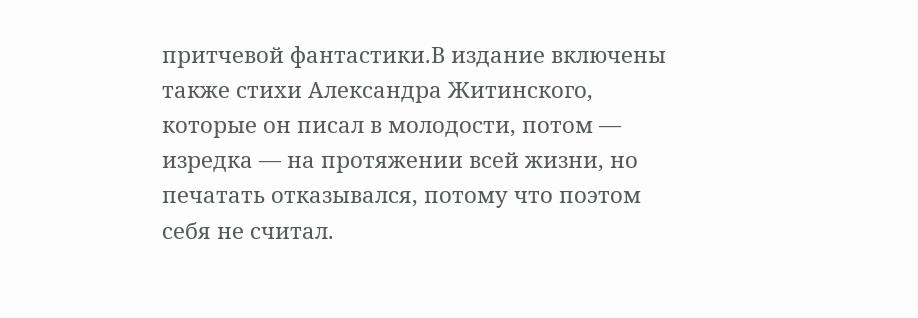притчевой фантастики.В издание включены также стихи Александра Житинского, которые он писал в молодости, потом — изредка — на протяжении всей жизни, но печатать отказывался, потому что поэтом себя не считал.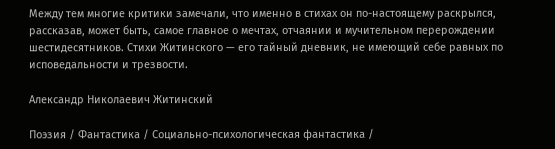Между тем многие критики замечали, что именно в стихах он по-настоящему раскрылся, рассказав, может быть, самое главное о мечтах, отчаянии и мучительном перерождении шестидесятников. Стихи Житинского — его тайный дневник, не имеющий себе равных по исповедальности и трезвости.

Александр Николаевич Житинский

Поэзия / Фантастика / Социально-психологическая фантастика /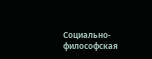Социально-философская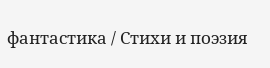фантастика / Стихи и поэзия